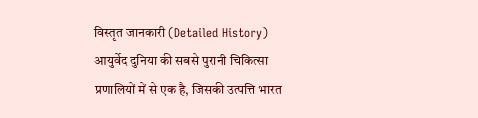विस्तृत जानकारी (Detailed History)
आयुर्वेद दुनिया की सबसे पुरानी चिकित्सा प्रणालियों में से एक है, जिसकी उत्पत्ति भारत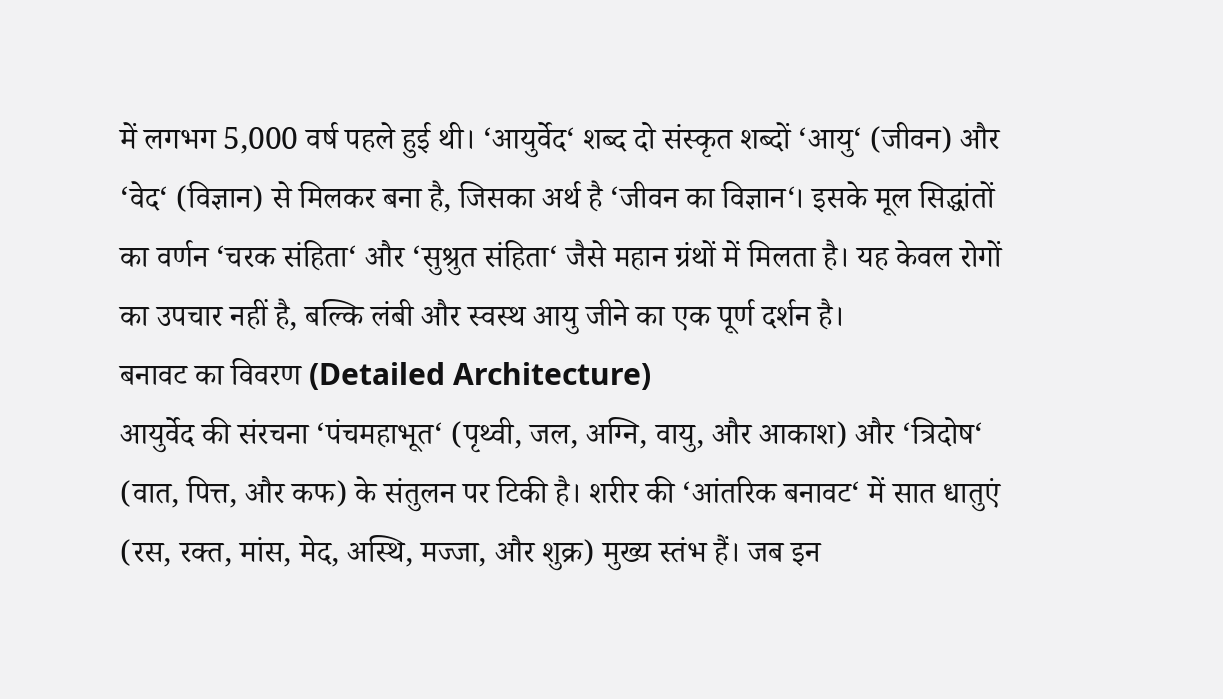में लगभग 5,000 वर्ष पहले हुई थी। ‘आयुर्वेद‘ शब्द दो संस्कृत शब्दों ‘आयु‘ (जीवन) और ‘वेद‘ (विज्ञान) से मिलकर बना है, जिसका अर्थ है ‘जीवन का विज्ञान‘। इसके मूल सिद्धांतों का वर्णन ‘चरक संहिता‘ और ‘सुश्रुत संहिता‘ जैसे महान ग्रंथों में मिलता है। यह केवल रोगों का उपचार नहीं है, बल्कि लंबी और स्वस्थ आयु जीने का एक पूर्ण दर्शन है।
बनावट का विवरण (Detailed Architecture)
आयुर्वेद की संरचना ‘पंचमहाभूत‘ (पृथ्वी, जल, अग्नि, वायु, और आकाश) और ‘त्रिदोष‘ (वात, पित्त, और कफ) के संतुलन पर टिकी है। शरीर की ‘आंतरिक बनावट‘ में सात धातुएं (रस, रक्त, मांस, मेद, अस्थि, मज्जा, और शुक्र) मुख्य स्तंभ हैं। जब इन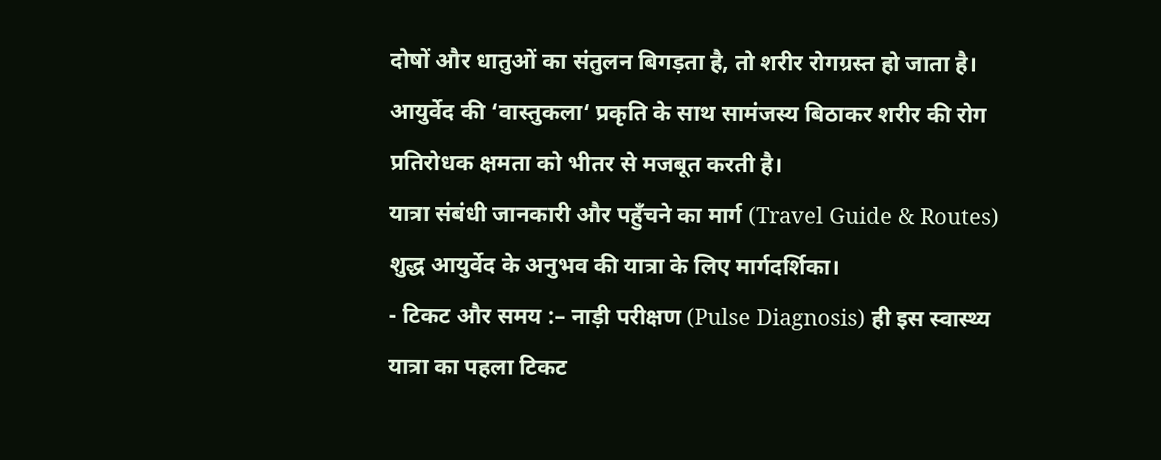दोषों और धातुओं का संतुलन बिगड़ता है, तो शरीर रोगग्रस्त हो जाता है। आयुर्वेद की ‘वास्तुकला‘ प्रकृति के साथ सामंजस्य बिठाकर शरीर की रोग प्रतिरोधक क्षमता को भीतर से मजबूत करती है।
यात्रा संबंधी जानकारी और पहुँचने का मार्ग (Travel Guide & Routes)
शुद्ध आयुर्वेद के अनुभव की यात्रा के लिए मार्गदर्शिका।
- टिकट और समय :– नाड़ी परीक्षण (Pulse Diagnosis) ही इस स्वास्थ्य यात्रा का पहला टिकट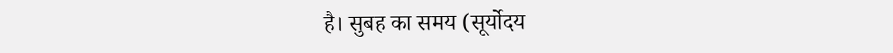है। सुबह का समय (सूर्योदय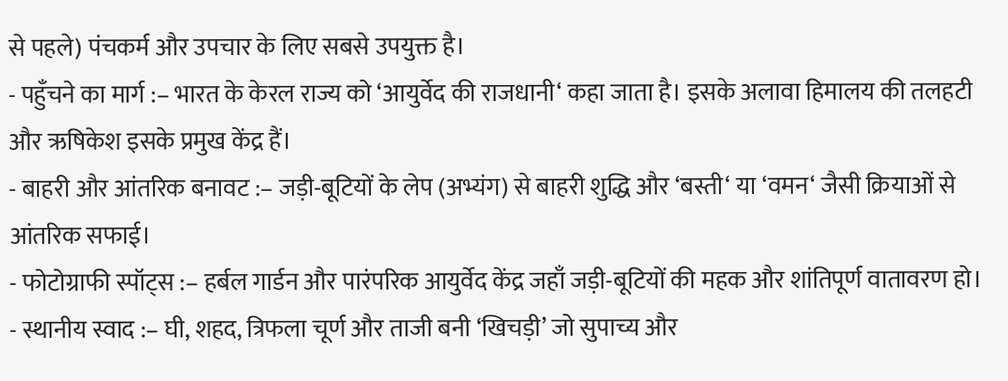से पहले) पंचकर्म और उपचार के लिए सबसे उपयुक्त है।
- पहुँचने का मार्ग :– भारत के केरल राज्य को ‘आयुर्वेद की राजधानी‘ कहा जाता है। इसके अलावा हिमालय की तलहटी और ऋषिकेश इसके प्रमुख केंद्र हैं।
- बाहरी और आंतरिक बनावट :– जड़ी-बूटियों के लेप (अभ्यंग) से बाहरी शुद्धि और ‘बस्ती‘ या ‘वमन‘ जैसी क्रियाओं से आंतरिक सफाई।
- फोटोग्राफी स्पॉट्स :– हर्बल गार्डन और पारंपरिक आयुर्वेद केंद्र जहाँ जड़ी-बूटियों की महक और शांतिपूर्ण वातावरण हो।
- स्थानीय स्वाद :– घी, शहद, त्रिफला चूर्ण और ताजी बनी ‘खिचड़ी’ जो सुपाच्य और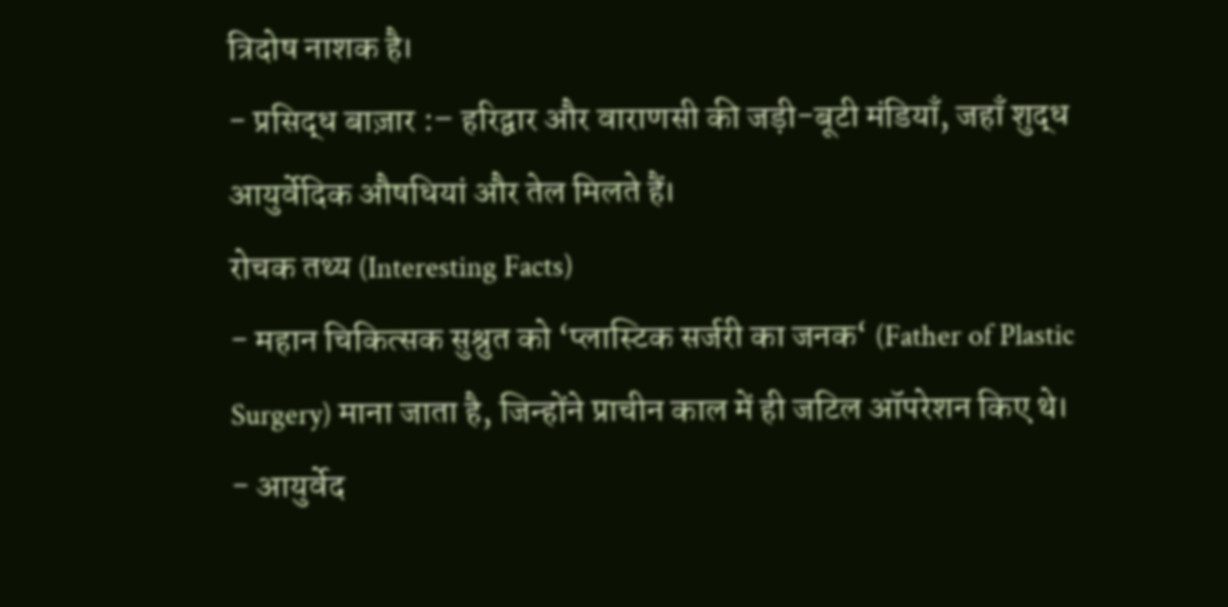त्रिदोष नाशक है।
- प्रसिद्ध बाज़ार :– हरिद्वार और वाराणसी की जड़ी-बूटी मंडियाँ, जहाँ शुद्ध आयुर्वेदिक औषधियां और तेल मिलते हैं।
रोचक तथ्य (Interesting Facts)
- महान चिकित्सक सुश्रुत को ‘प्लास्टिक सर्जरी का जनक‘ (Father of Plastic Surgery) माना जाता है, जिन्होंने प्राचीन काल में ही जटिल ऑपरेशन किए थे।
- आयुर्वेद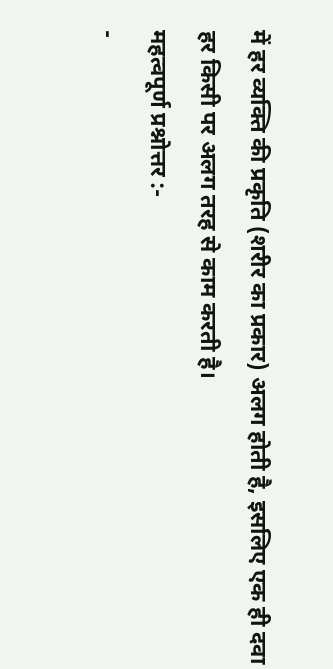में हर व्यक्ति की प्रकृति (शरीर का प्रकार) अलग होती है, इसलिए एक ही दवा हर किसी पर अलग तरह से काम करती है।
महत्वपूर्ण प्रश्नोत्तर :-
-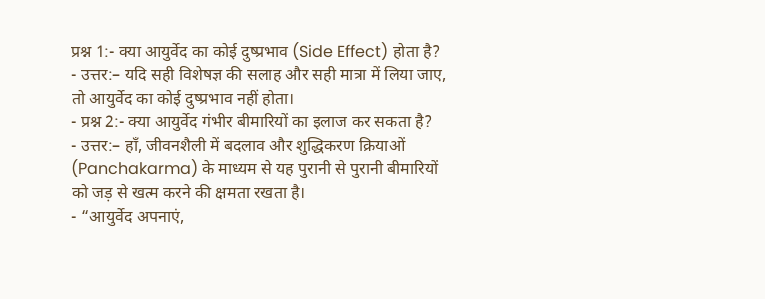प्रश्न 1:- क्या आयुर्वेद का कोई दुष्प्रभाव (Side Effect) होता है?
- उत्तर:– यदि सही विशेषज्ञ की सलाह और सही मात्रा में लिया जाए, तो आयुर्वेद का कोई दुष्प्रभाव नहीं होता।
- प्रश्न 2:- क्या आयुर्वेद गंभीर बीमारियों का इलाज कर सकता है?
- उत्तर:– हाँ, जीवनशैली में बदलाव और शुद्धिकरण क्रियाओं (Panchakarma) के माध्यम से यह पुरानी से पुरानी बीमारियों को जड़ से खत्म करने की क्षमता रखता है।
- “आयुर्वेद अपनाएं,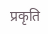प्रकृति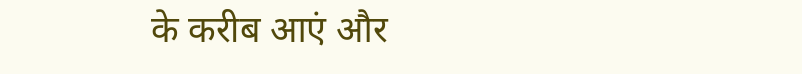के करीब आएं और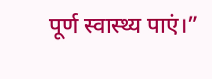पूर्ण स्वास्थ्य पाएं।”